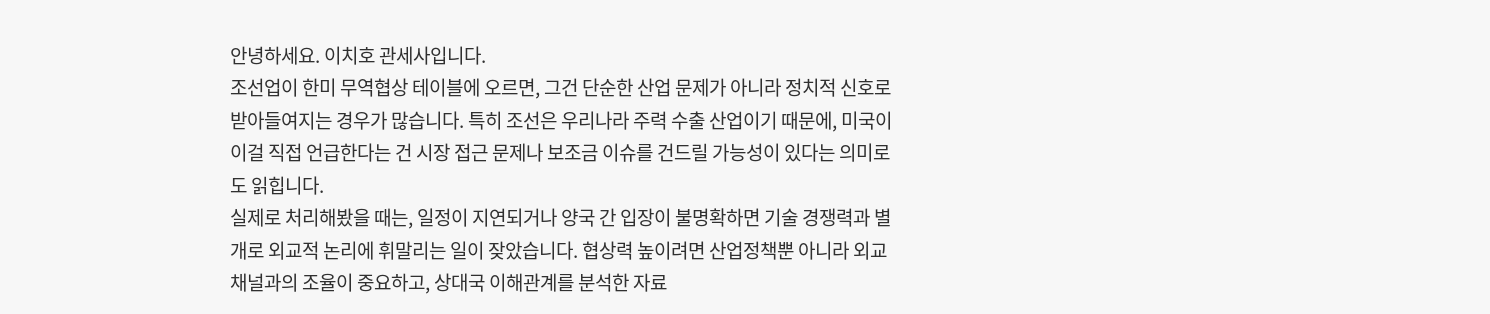안녕하세요. 이치호 관세사입니다.
조선업이 한미 무역협상 테이블에 오르면, 그건 단순한 산업 문제가 아니라 정치적 신호로 받아들여지는 경우가 많습니다. 특히 조선은 우리나라 주력 수출 산업이기 때문에, 미국이 이걸 직접 언급한다는 건 시장 접근 문제나 보조금 이슈를 건드릴 가능성이 있다는 의미로도 읽힙니다.
실제로 처리해봤을 때는, 일정이 지연되거나 양국 간 입장이 불명확하면 기술 경쟁력과 별개로 외교적 논리에 휘말리는 일이 잦았습니다. 협상력 높이려면 산업정책뿐 아니라 외교 채널과의 조율이 중요하고, 상대국 이해관계를 분석한 자료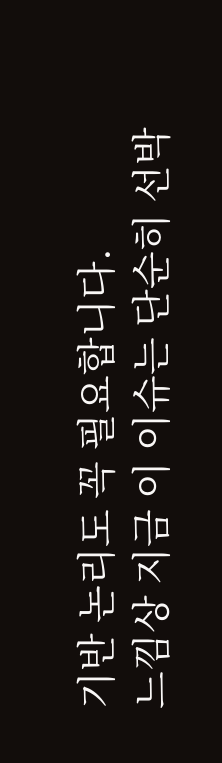기반 논리도 꼭 필요합니다.
느낌상 지금 이 이슈는 단순히 선박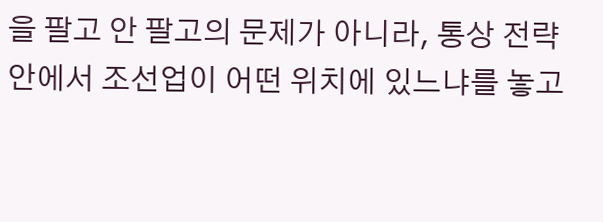을 팔고 안 팔고의 문제가 아니라, 통상 전략 안에서 조선업이 어떤 위치에 있느냐를 놓고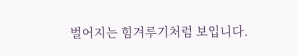벌어지는 힘겨루기처럼 보입니다.